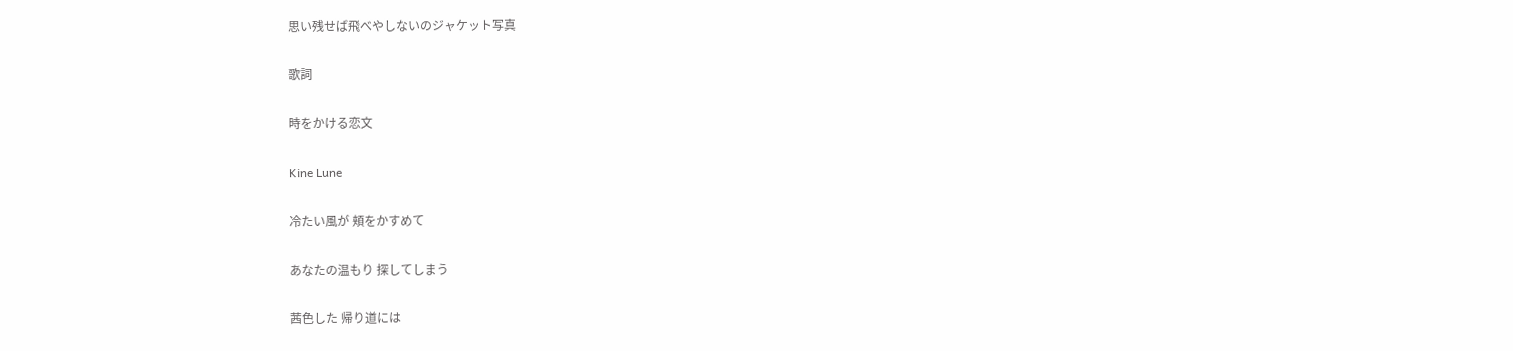思い残せば飛べやしないのジャケット写真

歌詞

時をかける恋文

Kine Lune

冷たい風が 頬をかすめて

あなたの温もり 探してしまう

茜色した 帰り道には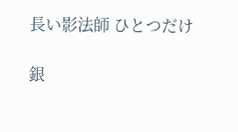長い影法師 ひとつだけ

銀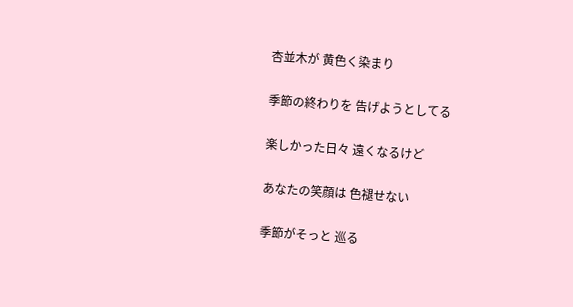杏並木が 黄色く染まり

季節の終わりを 告げようとしてる

楽しかった日々 遠くなるけど

あなたの笑顔は 色褪せない

季節がそっと 巡る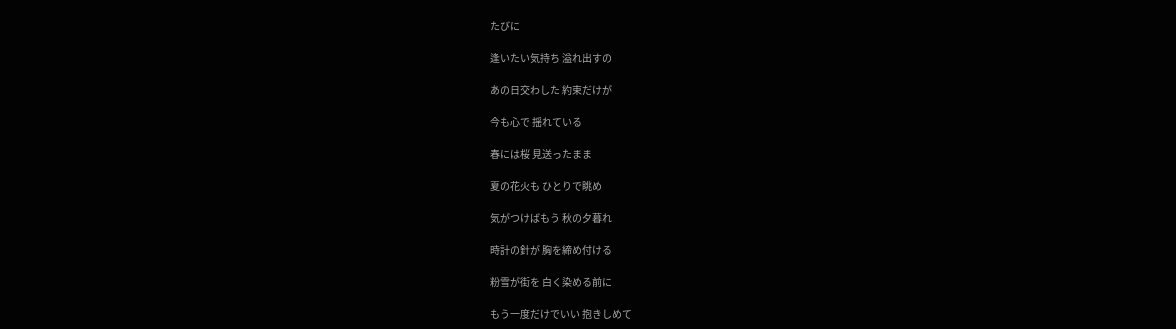たびに

逢いたい気持ち 溢れ出すの

あの日交わした 約束だけが

今も心で 揺れている

春には桜 見送ったまま

夏の花火も ひとりで眺め

気がつけばもう 秋の夕暮れ

時計の針が 胸を締め付ける

粉雪が街を 白く染める前に

もう一度だけでいい 抱きしめて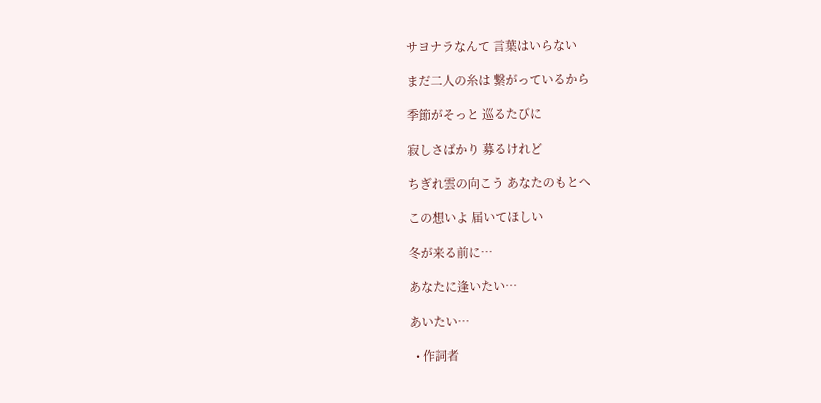サヨナラなんて 言葉はいらない

まだ二人の糸は 繋がっているから

季節がそっと 巡るたびに

寂しさばかり 募るけれど

ちぎれ雲の向こう あなたのもとへ

この想いよ 届いてほしい

冬が来る前に…

あなたに逢いたい…

あいたい…

  • 作詞者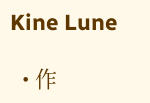Kine Lune

  • 作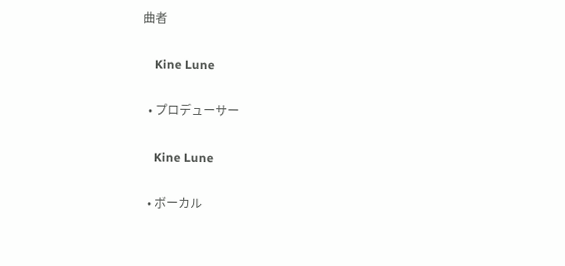曲者

    Kine Lune

  • プロデューサー

    Kine Lune

  • ボーカル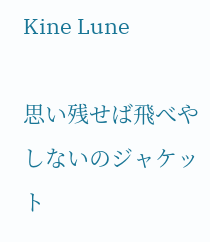Kine Lune

思い残せば飛べやしないのジャケット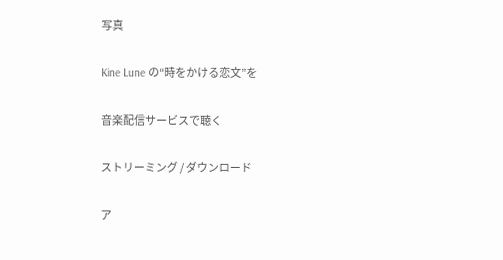写真

Kine Lune の“時をかける恋文”を

音楽配信サービスで聴く

ストリーミング / ダウンロード

ア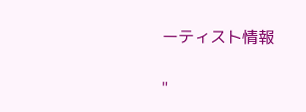ーティスト情報

"